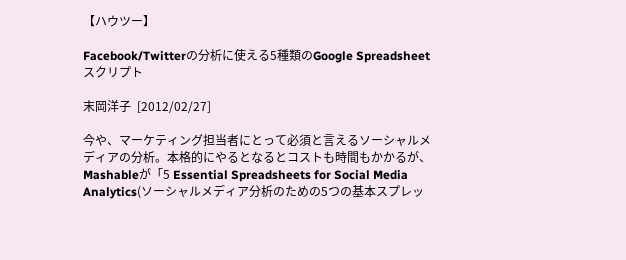【ハウツー】

Facebook/Twitterの分析に使える5種類のGoogle Spreadsheetスクリプト

末岡洋子  [2012/02/27]

今や、マーケティング担当者にとって必須と言えるソーシャルメディアの分析。本格的にやるとなるとコストも時間もかかるが、Mashableが「5 Essential Spreadsheets for Social Media Analytics(ソーシャルメディア分析のための5つの基本スプレッ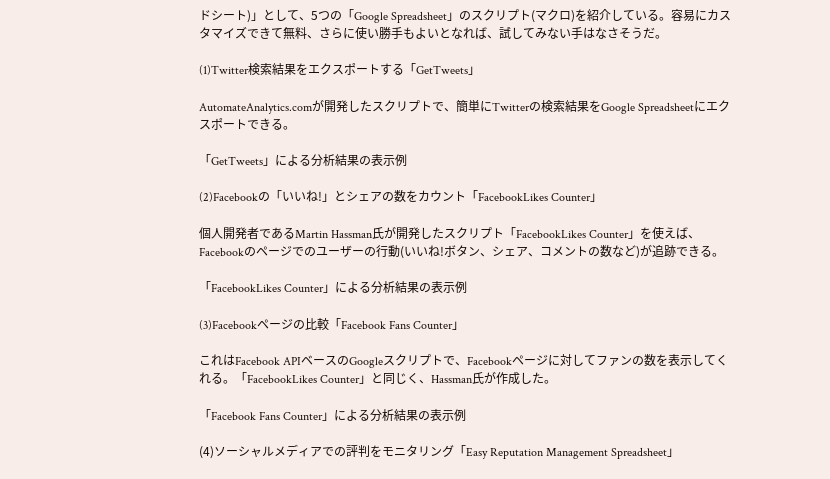ドシート)」として、5つの「Google Spreadsheet」のスクリプト(マクロ)を紹介している。容易にカスタマイズできて無料、さらに使い勝手もよいとなれば、試してみない手はなさそうだ。

(1)Twitter検索結果をエクスポートする「GetTweets」

AutomateAnalytics.comが開発したスクリプトで、簡単にTwitterの検索結果をGoogle Spreadsheetにエクスポートできる。

「GetTweets」による分析結果の表示例

(2)Facebookの「いいね!」とシェアの数をカウント「FacebookLikes Counter」

個人開発者であるMartin Hassman氏が開発したスクリプト「FacebookLikes Counter」を使えば、Facebookのページでのユーザーの行動(いいね!ボタン、シェア、コメントの数など)が追跡できる。

「FacebookLikes Counter」による分析結果の表示例

(3)Facebookページの比較「Facebook Fans Counter」

これはFacebook APIベースのGoogleスクリプトで、Facebookページに対してファンの数を表示してくれる。「FacebookLikes Counter」と同じく、Hassman氏が作成した。

「Facebook Fans Counter」による分析結果の表示例

(4)ソーシャルメディアでの評判をモニタリング「Easy Reputation Management Spreadsheet」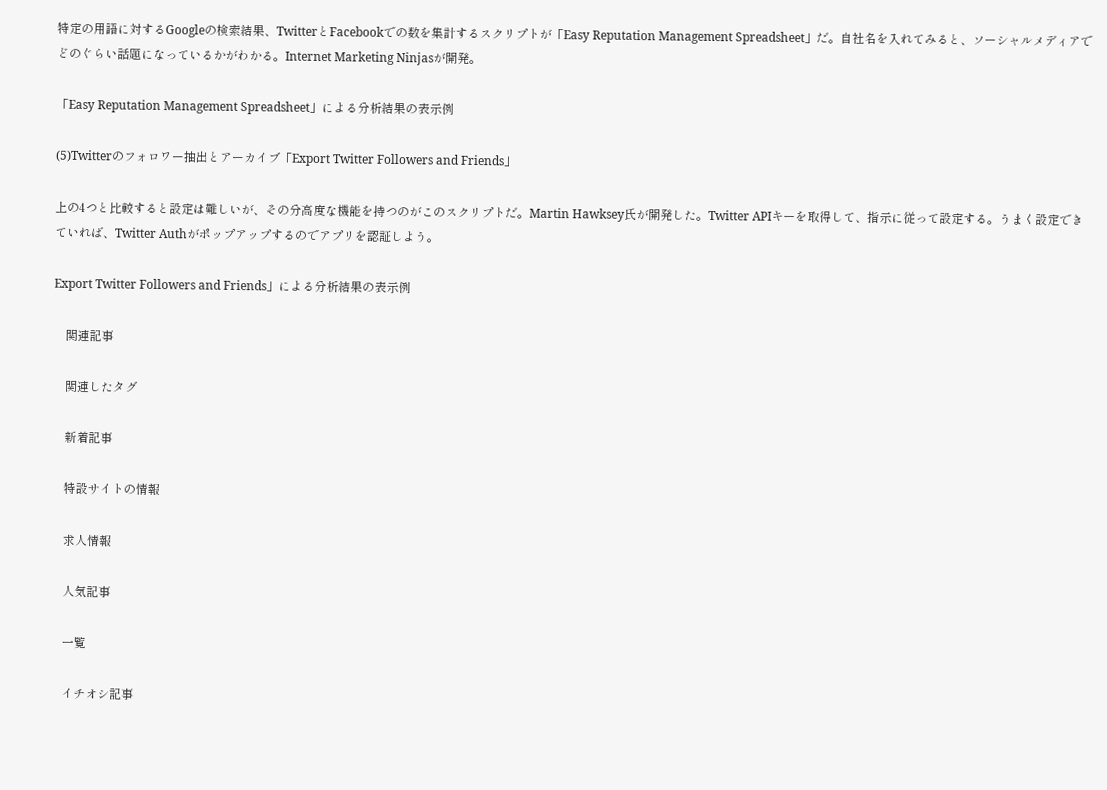特定の用語に対するGoogleの検索結果、TwitterとFacebookでの数を集計するスクリプトが「Easy Reputation Management Spreadsheet」だ。自社名を入れてみると、ソーシャルメディアでどのぐらい話題になっているかがわかる。Internet Marketing Ninjasが開発。

「Easy Reputation Management Spreadsheet」による分析結果の表示例

(5)Twitterのフォロワー抽出とアーカイブ「Export Twitter Followers and Friends」

上の4つと比較すると設定は難しいが、その分高度な機能を持つのがこのスクリプトだ。Martin Hawksey氏が開発した。Twitter APIキーを取得して、指示に従って設定する。うまく設定できていれば、Twitter Authがポップアップするのでアプリを認証しよう。

Export Twitter Followers and Friends」による分析結果の表示例

    関連記事

    関連したタグ

    新着記事

    特設サイトの情報

    求人情報

    人気記事

    一覧

    イチオシ記事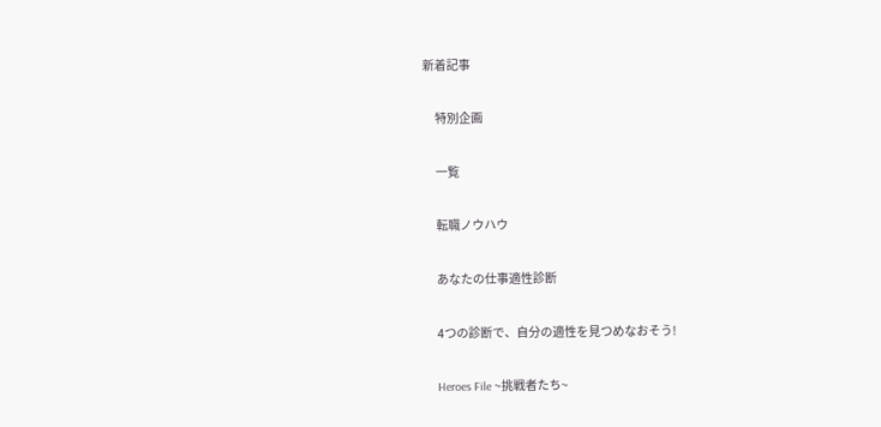新着記事

    特別企画

    一覧

    転職ノウハウ

    あなたの仕事適性診断

    4つの診断で、自分の適性を見つめなおそう!

    Heroes File ~挑戦者たち~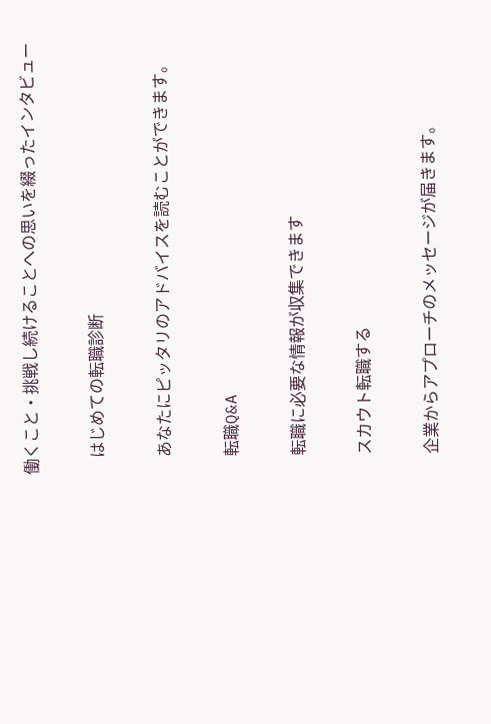働くこと・挑戦し続けることへの思いを綴ったインタビュー

    はじめての転職診断

    あなたにピッタリのアドバイスを読むことができます。

    転職Q&A

    転職に必要な情報が収集できます

    スカウト転職する

    企業からアプローチのメッセージが届きます。